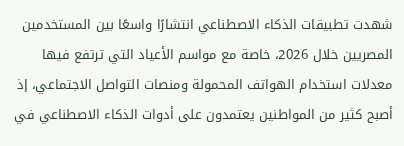شهدت تطبيقات الذكاء الاصطناعي انتشارًا واسعًا بين المستخدمين المصريين خلال 2026، خاصة مع مواسم الأعياد التي ترتفع فيها معدلات استخدام الهواتف المحمولة ومنصات التواصل الاجتماعي، إذ أصبح كثير من المواطنين يعتمدون على أدوات الذكاء الاصطناعي في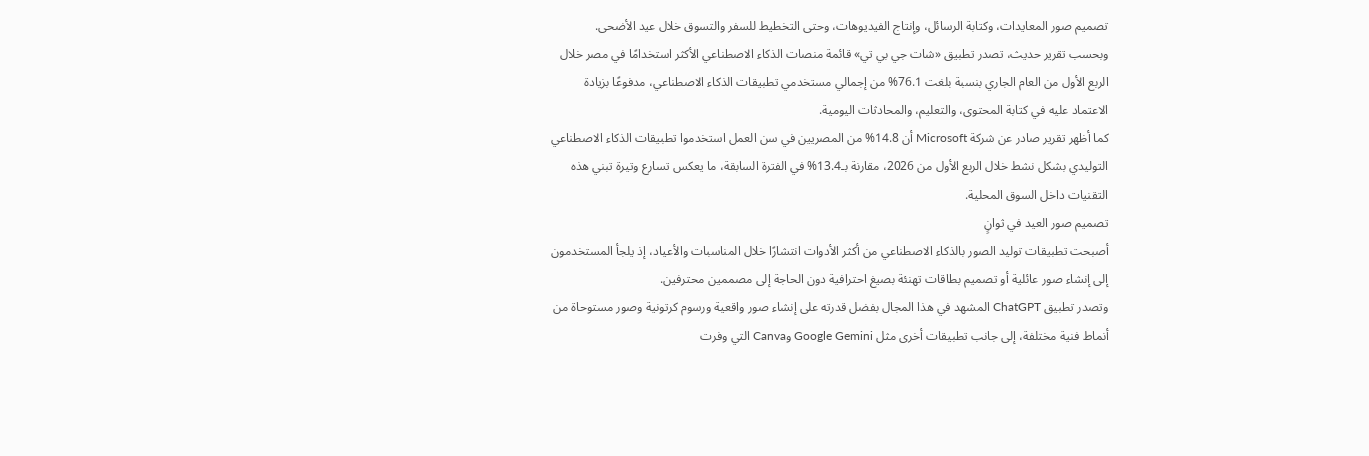تصميم صور المعايدات، وكتابة الرسائل، وإنتاج الفيديوهات، وحتى التخطيط للسفر والتسوق خلال عيد الأضحى.
وبحسب تقرير حديث، تصدر تطبيق «شات جي بي تي» قائمة منصات الذكاء الاصطناعي الأكثر استخدامًا في مصر خلال الربع الأول من العام الجاري بنسبة بلغت 76.1% من إجمالي مستخدمي تطبيقات الذكاء الاصطناعي، مدفوعًا بزيادة الاعتماد عليه في كتابة المحتوى، والتعليم، والمحادثات اليومية.
كما أظهر تقرير صادر عن شركة Microsoft أن 14.8% من المصريين في سن العمل استخدموا تطبيقات الذكاء الاصطناعي التوليدي بشكل نشط خلال الربع الأول من 2026، مقارنة بـ13.4% في الفترة السابقة، ما يعكس تسارع وتيرة تبني هذه التقنيات داخل السوق المحلية.
تصميم صور العيد في ثوانٍ
أصبحت تطبيقات توليد الصور بالذكاء الاصطناعي من أكثر الأدوات انتشارًا خلال المناسبات والأعياد، إذ يلجأ المستخدمون إلى إنشاء صور عائلية أو تصميم بطاقات تهنئة بصيغ احترافية دون الحاجة إلى مصممين محترفين.
وتصدر تطبيق ChatGPT المشهد في هذا المجال بفضل قدرته على إنشاء صور واقعية ورسوم كرتونية وصور مستوحاة من أنماط فنية مختلفة، إلى جانب تطبيقات أخرى مثل Google Gemini وCanva التي وفرت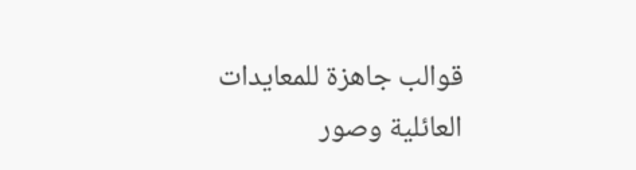قوالب جاهزة للمعايدات العائلية وصور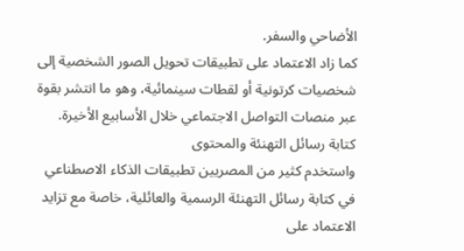الأضاحي والسفر.
كما زاد الاعتماد على تطبيقات تحويل الصور الشخصية إلى شخصيات كرتونية أو لقطات سينمائية، وهو ما انتشر بقوة عبر منصات التواصل الاجتماعي خلال الأسابيع الأخيرة.
كتابة رسائل التهنئة والمحتوى
واستخدم كثير من المصريين تطبيقات الذكاء الاصطناعي في كتابة رسائل التهنئة الرسمية والعائلية، خاصة مع تزايد الاعتماد على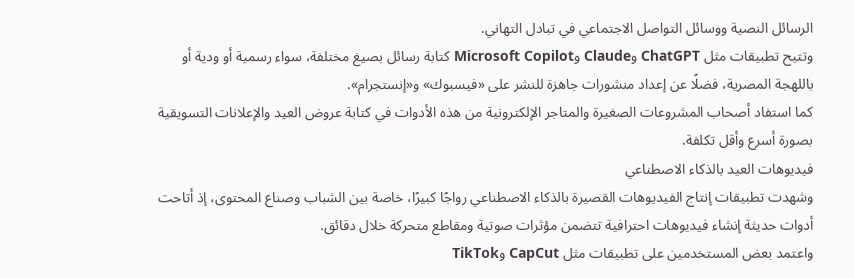الرسائل النصية ووسائل التواصل الاجتماعي في تبادل التهاني.
وتتيح تطبيقات مثل ChatGPT وClaude وMicrosoft Copilot كتابة رسائل بصيغ مختلفة، سواء رسمية أو ودية أو باللهجة المصرية، فضلًا عن إعداد منشورات جاهزة للنشر على «فيسبوك» و«إنستجرام».
كما استفاد أصحاب المشروعات الصغيرة والمتاجر الإلكترونية من هذه الأدوات في كتابة عروض العيد والإعلانات التسويقية بصورة أسرع وأقل تكلفة.
فيديوهات العيد بالذكاء الاصطناعي
وشهدت تطبيقات إنتاج الفيديوهات القصيرة بالذكاء الاصطناعي رواجًا كبيرًا، خاصة بين الشباب وصناع المحتوى، إذ أتاحت أدوات حديثة إنشاء فيديوهات احترافية تتضمن مؤثرات صوتية ومقاطع متحركة خلال دقائق.
واعتمد بعض المستخدمين على تطبيقات مثل CapCut وTikTok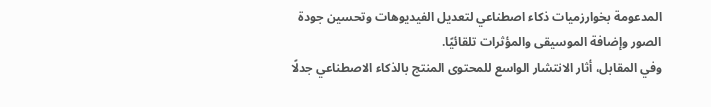المدعومة بخوارزميات ذكاء اصطناعي لتعديل الفيديوهات وتحسين جودة الصور وإضافة الموسيقى والمؤثرات تلقائيًا.
وفي المقابل، أثار الانتشار الواسع للمحتوى المنتج بالذكاء الاصطناعي جدلًا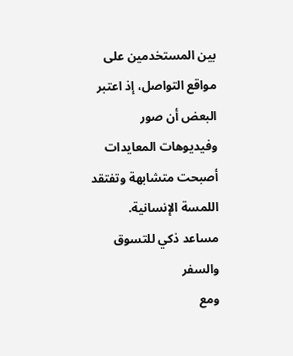بين المستخدمين على مواقع التواصل، إذ اعتبر البعض أن صور وفيديوهات المعايدات أصبحت متشابهة وتفتقد اللمسة الإنسانية.
مساعد ذكي للتسوق والسفر
ومع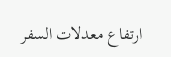ارتفاع معدلات السفر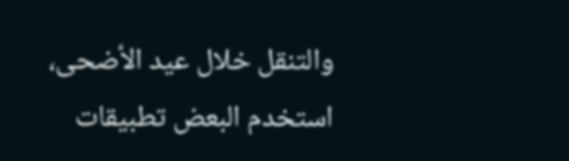والتنقل خلال عيد الأضحى، استخدم البعض تطبيقات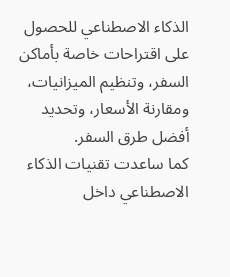الذكاء الاصطناعي للحصول على اقتراحات خاصة بأماكن السفر، وتنظيم الميزانيات، ومقارنة الأسعار، وتحديد أفضل طرق السفر.
كما ساعدت تقنيات الذكاء الاصطناعي داخل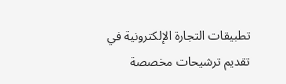تطبيقات التجارة الإلكترونية في تقديم ترشيحات مخصصة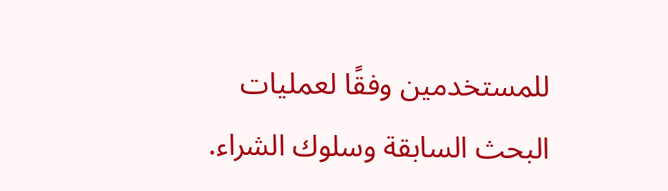للمستخدمين وفقًا لعمليات البحث السابقة وسلوك الشراء.